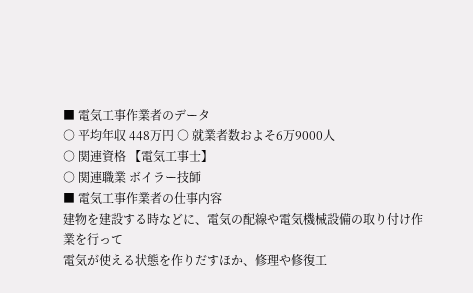■ 電気工事作業者のデータ
○ 平均年収 448万円 ○ 就業者数およそ6万9000人
○ 関連資格 【電気工事士】
○ 関連職業 ボイラー技師
■ 電気工事作業者の仕事内容
建物を建設する時などに、電気の配線や電気機械設備の取り付け作業を行って
電気が使える状態を作りだすほか、修理や修復工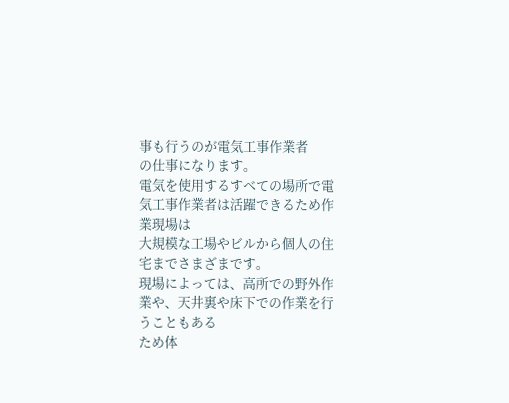事も行うのが電気工事作業者
の仕事になります。
電気を使用するすべての場所で電気工事作業者は活躍できるため作業現場は
大規模な工場やビルから個人の住宅までさまざまです。
現場によっては、高所での野外作業や、天井裏や床下での作業を行うこともある
ため体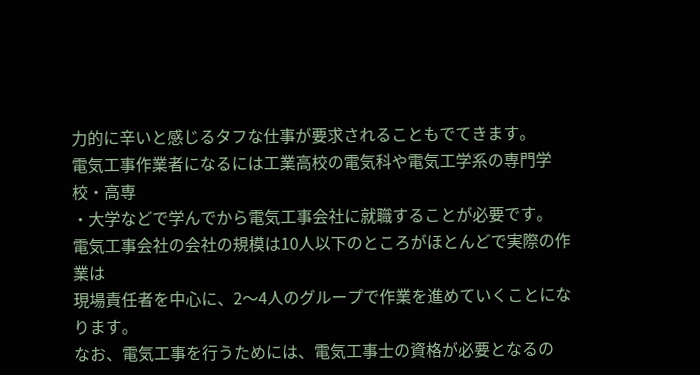力的に辛いと感じるタフな仕事が要求されることもでてきます。
電気工事作業者になるには工業高校の電気科や電気工学系の専門学校・高専
・大学などで学んでから電気工事会社に就職することが必要です。
電気工事会社の会社の規模は10人以下のところがほとんどで実際の作業は
現場責任者を中心に、2〜4人のグループで作業を進めていくことになります。
なお、電気工事を行うためには、電気工事士の資格が必要となるの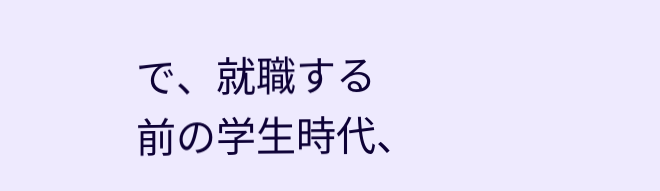で、就職する
前の学生時代、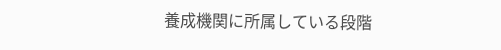養成機関に所属している段階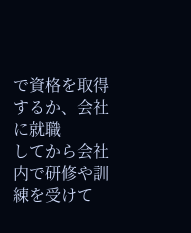で資格を取得するか、会社に就職
してから会社内で研修や訓練を受けて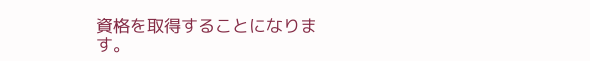資格を取得することになります。